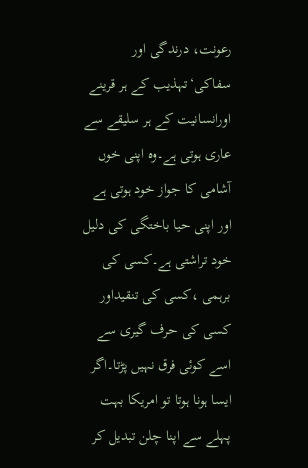رعونت، درندگی اور سفاکی‘تہذیب کے ہر قرینے اورانسانیت کے ہر سلیقے سے عاری ہوتی ہے۔وہ اپنی خوں آشامی کا جواز خود ہوتی ہے اور اپنی حیا باختگی کی دلیل خود تراشتی ہے۔کسی کی برہمی ،کسی کی تنقیداور کسی کی حرف گیری سے اسے کوئی فرق نہیں پڑتا۔اگر ایسا ہونا ہوتا تو امریکا بہت پہلے سے اپنا چلن تبدیل کر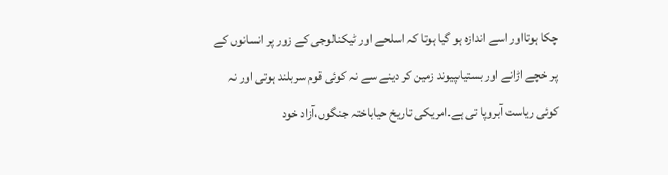چکا ہوتااور اسے اندازہ ہو گیا ہوتا کہ اسلحے اور ٹیکنالوجی کے زور پر انسانوں کے پر خچے اڑانے اور بستیاںپیوند زمین کر دینے سے نہ کوئی قوم سربلند ہوتی اور نہ کوئی ریاست آبروپا تی ہے۔امریکی تاریخ حیاباختہ جنگوں،آزاد خود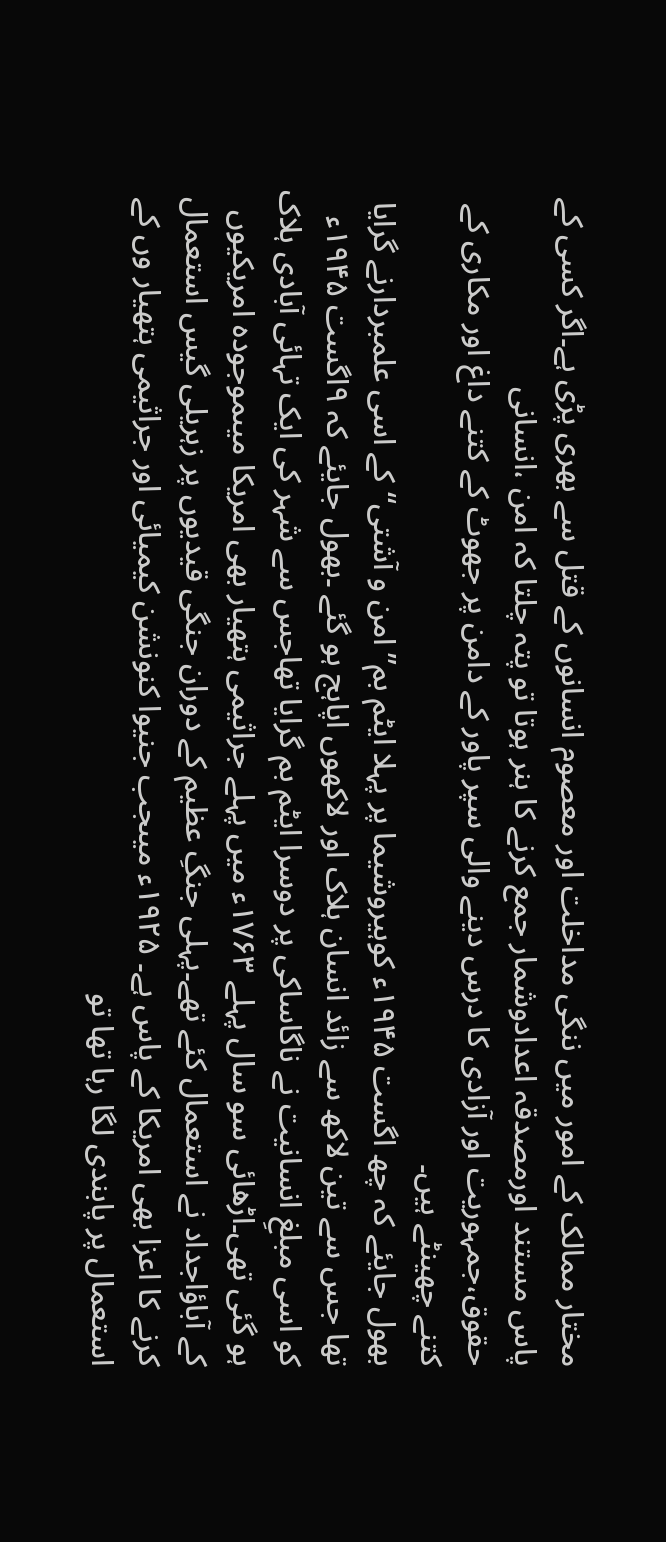مختار ممالک کے امور میں ننگی مداخلت اور معصوم انسانوں کے قتل سے بھری پڑی ہے۔اگر کسی کے پاس مستند اورمصدقہ اعدادوشمار جمع کرنے کا ہنر ہوتا تو پتہ چلتا کہ امن ،انسانی حقوق،جمہوریت اور آزادی کا درس دینے والی سپر پاور کے دامن پر جھوٹ کے کتنے داغ اور مکاری کے کتنے چھینٹے ہیں۔
بھول جایئے کہ چھ اگست ۱۹۴۵ء کوہیروشیما پر پہلا ایٹم بم’’امن و آشتی‘‘کے اسی علمبردارنے گرایا تھا جس سے تین لاکھ سے زائد انسان ہلاک اور لاکھوں اپاہج ہو گئے ۔بھول جایئے کہ ۹اگست ۱۹۴۵ء کو اسی مبلغِ انسانیت نے ناگاساکی پر دوسرا ایٹم بم گرایا تھاجس سے شہر کی ایک تہائی آبادی ہلاک ہو گئی تھی۔اڑھائی سو سال پہلے ۱۷۶۳ء میں پہلے جراثیمی ہتھیار بھی امریکا میںموجودہ امریکیوں کے آباؤاجداد نے استعمال کئے تھے۔پہلی جنگِ عظیم کے دوران جنگی قیدیوں پر زہریلی گیس استعمال کرنے کا اعزا بھی امریکا کے پاس ہے۔ ۱۹۲۵ء میںجب جنیوا کنونشن کیمیائی اور جراثیمی ہتھیار وں کے استعمال پر پابندی لگا رہا تھا تو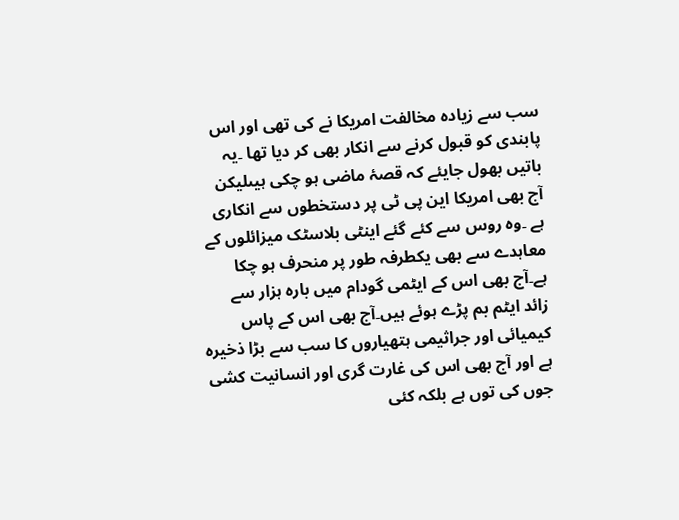سب سے زیادہ مخالفت امریکا نے کی تھی اور اس پابندی کو قبول کرنے سے انکار بھی کر دیا تھا ۔یہ باتیں بھول جایئے کہ قصۂ ماضی ہو چکی ہیںلیکن آج بھی امریکا این پی ٹی پر دستخطوں سے انکاری ہے ۔وہ روس سے کئے گئے اینٹی بلاسٹک میزائلوں کے معاہدے سے بھی یکطرفہ طور پر منحرف ہو چکا ہے۔آج بھی اس کے ایٹمی گودام میں بارہ ہزار سے زائد ایٹم بم پڑے ہوئے ہیں۔آج بھی اس کے پاس کیمیائی اور جراثیمی ہتھیاروں کا سب سے بڑا ذخیرہ ہے اور آج بھی اس کی غارت گری اور انسانیت کشی جوں کی توں ہے بلکہ کئی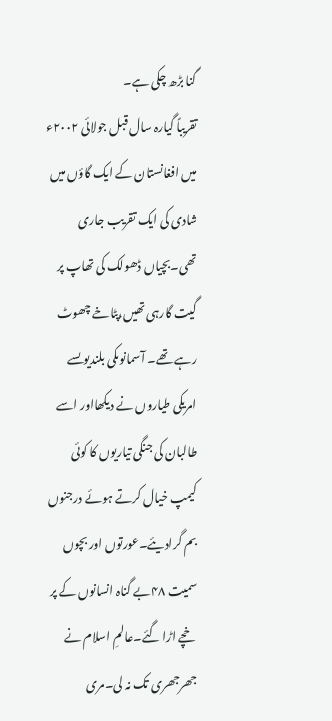گنا بڑھ چکی ہے۔
تقریباً گیارہ سال قبل جولائی ۲۰۰۲ء میں افغانستان کے ایک گاؤں میں شادی کی ایک تقریب جاری تھی۔بچیاں ڈھولک کی تھاپ پر گیت گارہی تھیں،پٹاخے چھوٹ رہے تھے۔ آسمانوںکی بلندیوںسے امریکی طیاروں نے دیکھااور اسے طالبان کی جنگی تیاریوں کا کوئی کیمپ خیال کرتے ہوئے درجنوں بم گرادیئے۔عورتوں اور بچوں سمیت ۴۸بے گناہ انسانوں کے پر خچے اڑا گئے۔عالمِ اسلام نے جھرجھری تک نہ لی۔مری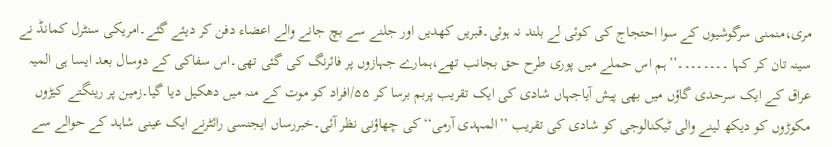مری،منمنی سرگوشیوں کے سوا احتجاج کی کوئی لے بلند نہ ہوئی۔قبریں کھدیں اور جلنے سے بچ جانے والے اعضاء دفن کر دیئے گئے۔امریکی سنٹرل کمانڈ نے سینہ تان کر کہا ۔۔۔۔۔۔۔۔’’ہم اس حملے میں پوری طرح حق بجانب تھے،ہمارے جہازوں پر فائرنگ کی گئی تھی۔اس سفاکی کے دوسال بعد ایسا ہی المیہ عراق کے ایک سرحدی گاؤں میں بھی پیش آیاجہاں شادی کی ایک تقریب پربم برسا کر ۵۵/افراد کو موت کے منہ میں دھکیل دیا گیا۔زمین پر رینگتے کیڑوں مکوڑوں کو دیکھ لینے والی ٹیکنالوجی کو شادی کی تقریب ’’المہدی آرمی‘‘کی چھاؤنی نظر آئی۔خبررساں ایجنسی رائٹرنے ایک عینی شاہد کے حوالے سے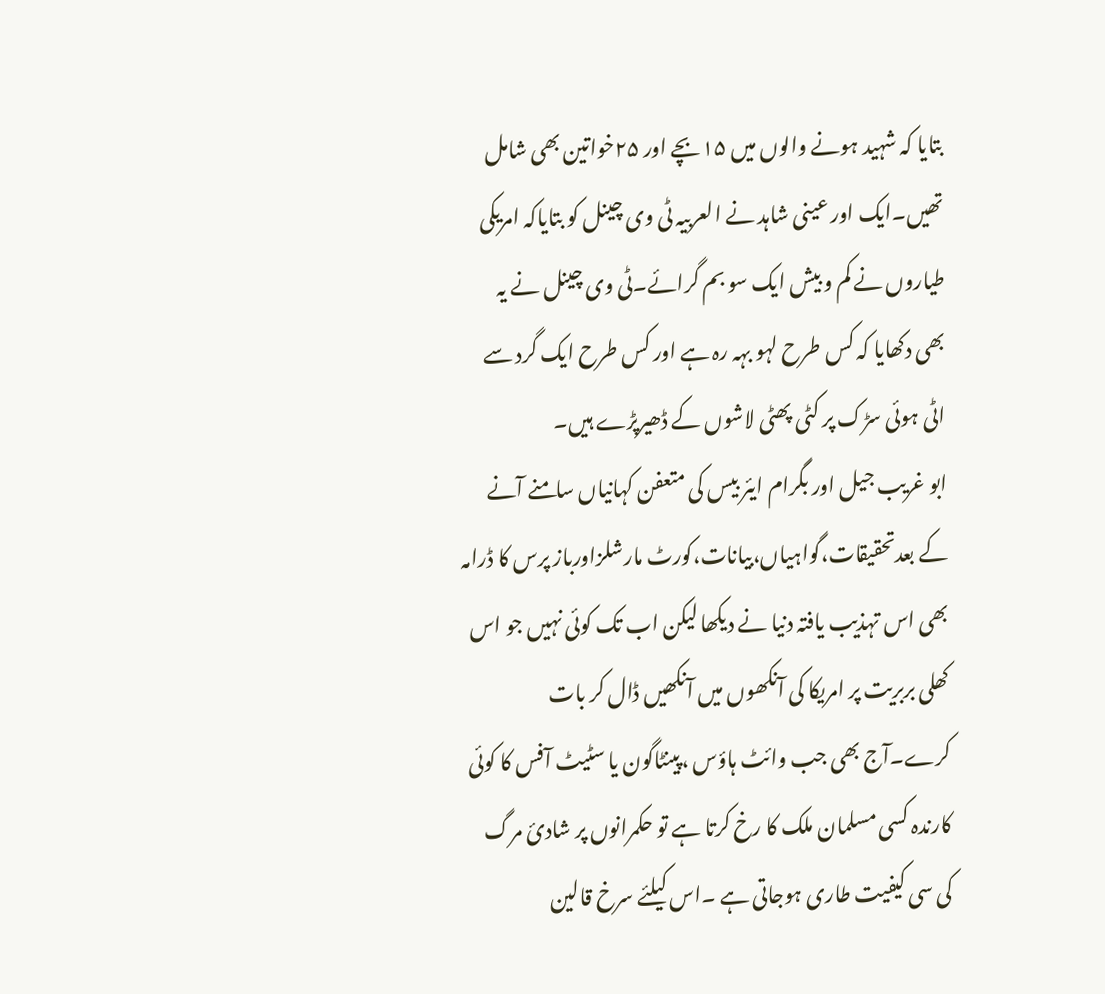بتایا کہ شہید ہونے والوں میں ۱۵بچے اور ۲۵خواتین بھی شامل تھیں۔ایک اور عینی شاہد نے العربیہ ٹی وی چینل کو بتایاکہ امریکی طیاروں نے کم و بیش ایک سو بم گرائے۔ٹی وی چینل نے یہ بھی دکھایا کہ کس طرح لہو بہہ رہ ہے اور کس طرح ایک گرد سے اٹی ہوئی سڑک پر کٹی پھٹی لاشوں کے ڈھیرپڑے ہیں۔
ابو غریب جیل اور بگرام ایئر بیس کی متعفن کہانیاں سامنے آنے کے بعدتحقیقات،گواہیاں،بیانات،کورٹ مارشلزاورباز پرس کا ڈرامہ بھی اس تہذیب یافتہ دنیا نے دیکھا لیکن اب تک کوئی نہیں جو اس کھلی بربریت پر امریکا کی آنکھوں میں آنکھیں ڈال کر بات کرے۔آج بھی جب وائٹ ہاؤس ،پینٹاگون یا سٹیٹ آفس کا کوئی کارندہ کسی مسلمان ملک کا رخ کرتا ہے تو حکمرانوں پر شادیٔ مرگ کی سی کیفیت طاری ہوجاتی ہے ۔اس کیلئے سرخ قالین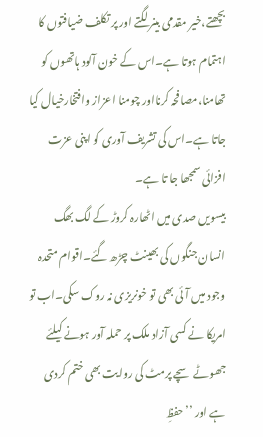بچھتے،خیر مقدمی بینر لگتے اور پر تکلف ضیافتوں کا اہتمام ہوتا ہے۔اس کے خون آلود ہاتھوں کو تھامنا،مصافحہ کرنااور چومنا اعزاز وافتخارخیال کیا جاتا ہے۔اس کی تشریف آوری کو اپنی عزت افزائی سمجھا جا تا ہے۔
بیسویں صدی میں اٹھارہ کروڑ کے لگ بھگ انسان جنگوں کی بھینٹ چڑھ گئے۔اقوام متحدہ وجود میں آئی بھی تو خونریزی نہ روک سکی۔اب تو امریکا نے کسی آزاد ملک پر حملہ آور ہونے کیلئے جھوٹے سچے پرمٹ کی روایت بھی ختم کردی ہے اور ’’حفظِ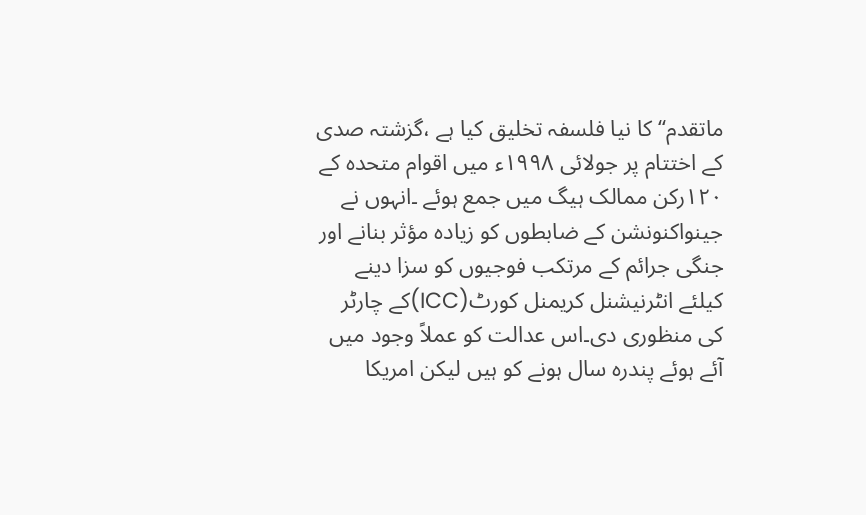ماتقدم‘‘کا نیا فلسفہ تخلیق کیا ہے ،گزشتہ صدی کے اختتام پر جولائی ۱۹۹۸ء میں اقوام متحدہ کے ۱۲۰رکن ممالک ہیگ میں جمع ہوئے ۔انہوں نے جینواکنونشن کے ضابطوں کو زیادہ مؤثر بنانے اور جنگی جرائم کے مرتکب فوجیوں کو سزا دینے کیلئے انٹرنیشنل کریمنل کورٹ(ICC)کے چارٹر کی منظوری دی۔اس عدالت کو عملاً وجود میں آئے ہوئے پندرہ سال ہونے کو ہیں لیکن امریکا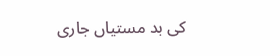کی بد مستیاں جاری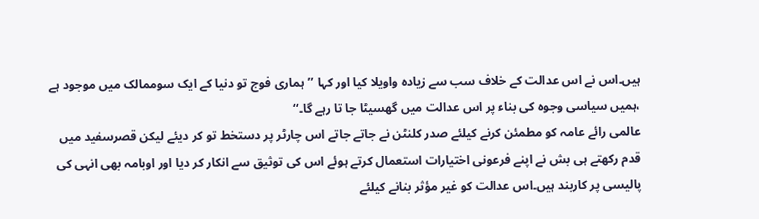ہیں۔اس نے اس عدالت کے خلاف سب سے زیادہ واویلا کیا اور کہا ’’ہماری فوج تو دنیا کے ایک سوممالک میں موجود ہے ،ہمیں سیاسی وجوہ کی بناء پر اس عدالت میں گھسیٹا جا تا رہے گا۔‘‘
عالمی رائے عامہ کو مطمئن کرنے کیلئے صدر کلنٹن نے جاتے جاتے اس چارٹر پر دستخط تو کر دیئے لیکن قصرسفید میں قدم رکھتے ہی بش نے اپنے فرعونی اختیارات استعمال کرتے ہوئے اس کی توثیق سے انکار کر دیا اور اوبامہ بھی انہی کی پالیسی پر کاربند ہیں۔اس عدالت کو غیر مؤثر بنانے کیلئے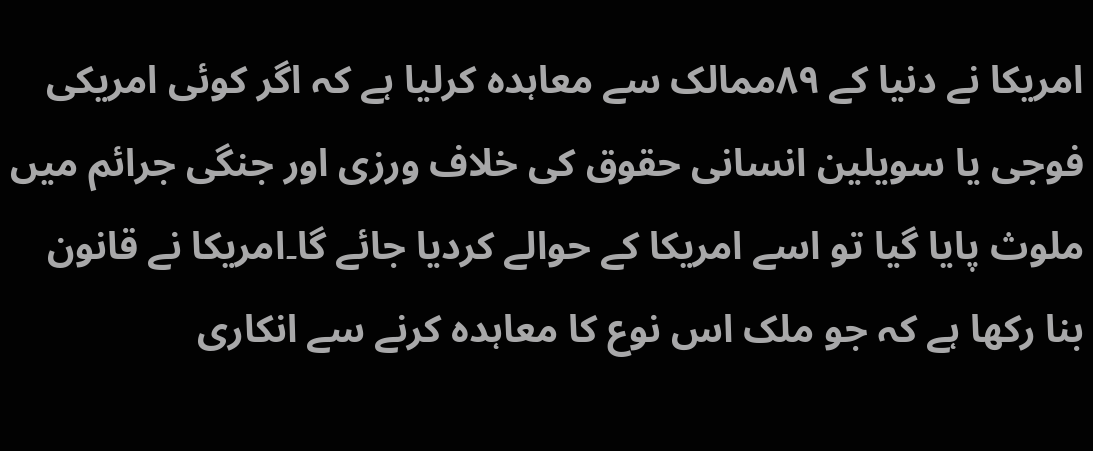امریکا نے دنیا کے ۸۹ممالک سے معاہدہ کرلیا ہے کہ اگر کوئی امریکی فوجی یا سویلین انسانی حقوق کی خلاف ورزی اور جنگی جرائم میں ملوث پایا گیا تو اسے امریکا کے حوالے کردیا جائے گا۔امریکا نے قانون بنا رکھا ہے کہ جو ملک اس نوع کا معاہدہ کرنے سے انکاری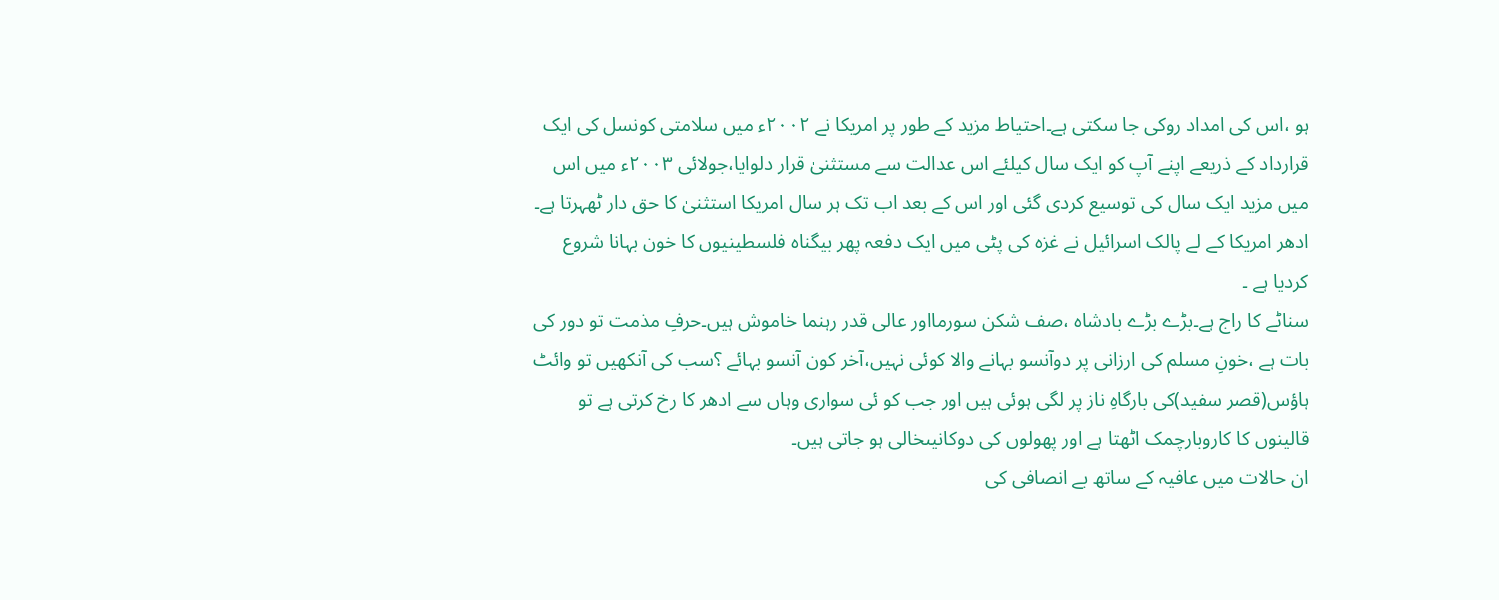ہو ،اس کی امداد روکی جا سکتی ہے۔احتیاط مزید کے طور پر امریکا نے ۲۰۰۲ء میں سلامتی کونسل کی ایک قرارداد کے ذریعے اپنے آپ کو ایک سال کیلئے اس عدالت سے مستثنیٰ قرار دلوایا،جولائی ۲۰۰۳ء میں اس میں مزید ایک سال کی توسیع کردی گئی اور اس کے بعد اب تک ہر سال امریکا استثنیٰ کا حق دار ٹھہرتا ہے۔
ادھر امریکا کے لے پالک اسرائیل نے غزہ کی پٹی میں ایک دفعہ پھر بیگناہ فلسطینیوں کا خون بہانا شروع کردیا ہے ۔
سناٹے کا راج ہے۔بڑے بڑے بادشاہ ،صف شکن سورمااور عالی قدر رہنما خاموش ہیں۔حرفِ مذمت تو دور کی بات ہے ،خونِ مسلم کی ارزانی پر دوآنسو بہانے والا کوئی نہیں،آخر کون آنسو بہائے ؟سب کی آنکھیں تو وائٹ ہاؤس(قصر سفید)کی بارگاہِ ناز پر لگی ہوئی ہیں اور جب کو ئی سواری وہاں سے ادھر کا رخ کرتی ہے تو قالینوں کا کاروبارچمک اٹھتا ہے اور پھولوں کی دوکانیںخالی ہو جاتی ہیں۔
ان حالات میں عافیہ کے ساتھ بے انصافی کی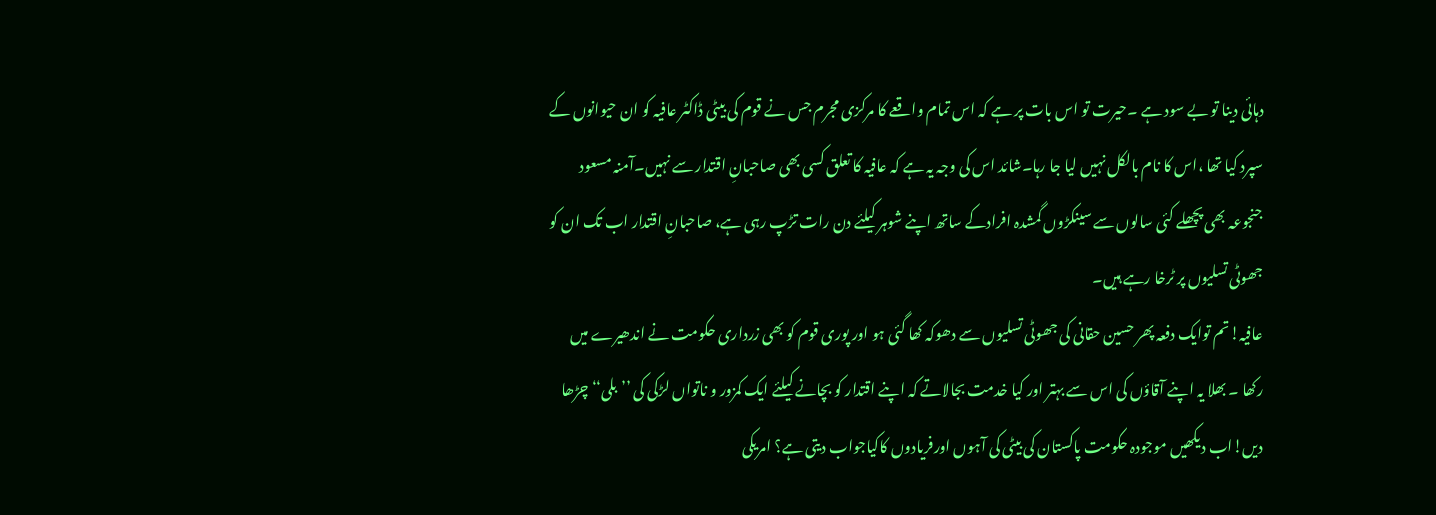دہائی دینا تو بے سود ہے ۔حیرت تو اس بات پر ہے کہ اس تمام واقعے کا مرکزی مجرم جس نے قوم کی بیٹی ڈاکٹر عافیہ کو ان حیوانوں کے سپرد کیا تھا ،اس کا نام بالکل نہیں لیا جا رہا۔شائد اس کی وجہ یہ ہے کہ عافیہ کا تعلق کسی بھی صاحبانِ اقتدار سے نہیں۔آمنہ مسعود جنجوعہ بھی پچھلے کئی سالوں سے سینکڑوں گمشدہ افرادکے ساتھ اپنے شوہر کیلئے دن رات تڑپ رہی ہے، صاحبانِ اقتدار اب تک ان کو جھوٹی تسلیوں پر ٹرخا رہے ہیں۔
عافیہ!تم توایک دفعہ پھر حسین حقانی کی جھوٹی تسلیوں سے دھوکہ کھا گئی ہو اور پوری قوم کو بھی زرداری حکومت نے اندھیرے میں رکھا ۔ بھلا یہ اپنے آقاؤں کی اس سے بہتر اور کیا خدمت بجالاتے کہ اپنے اقتدار کو بچانے کیلئے ایک کمزور و ناتواں لڑکی کی ’’بلی‘‘چڑھا دیں!اب دیکھیں موجودہ حکومت پاکستان کی بیٹی کی آہوں اورفریادوں کاکیاجواب دیتی ہے؟ امریکی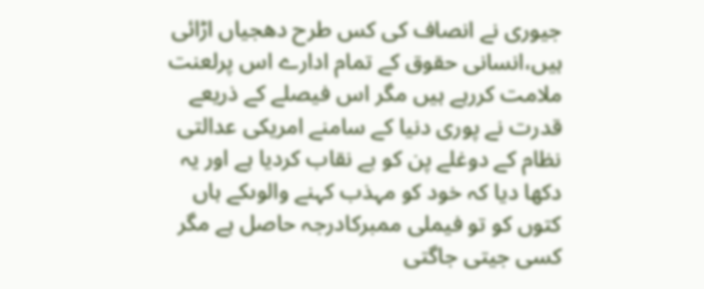جیوری نے انصاف کی کس طرح دھجیاں اڑائی ہیں،انسانی حقوق کے تمام ادارے اس پرلعنت ملامت کررہے ہیں مگر اس فیصلے کے ذریعے قدرت نے پوری دنیا کے سامنے امریکی عدالتی نظام کے دوغلے پن کو بے نقاب کردیا ہے اور یہ دکھا دیا کہ خود کو مہذب کہنے والوںکے ہاں کتوں کو تو فیملی ممبرکادرجہ حاصل ہے مگر کسی جیتی جاگتی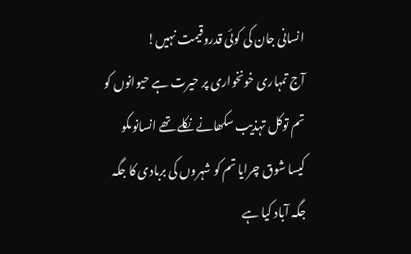انسانی جان کی کوئی قدروقیمت نہیں!
آج تمہاری خونخواری پر حیرت ہے حیوانوں کو تم توکل تہذیب سکھانے نکلے تھے انسانوںکو
کیسا شوق چرایا تم کو شہروں کی بربادی کا جگہ جگہ آباد کیا ہے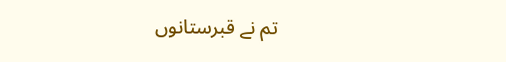تم نے قبرستانوں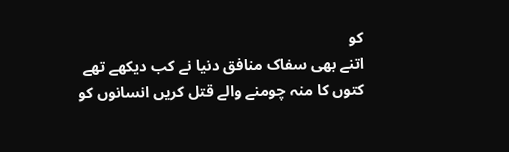کو
اتنے بھی سفاک منافق دنیا نے کب دیکھے تھے کتوں کا منہ چومنے والے قتل کریں انسانوں کو